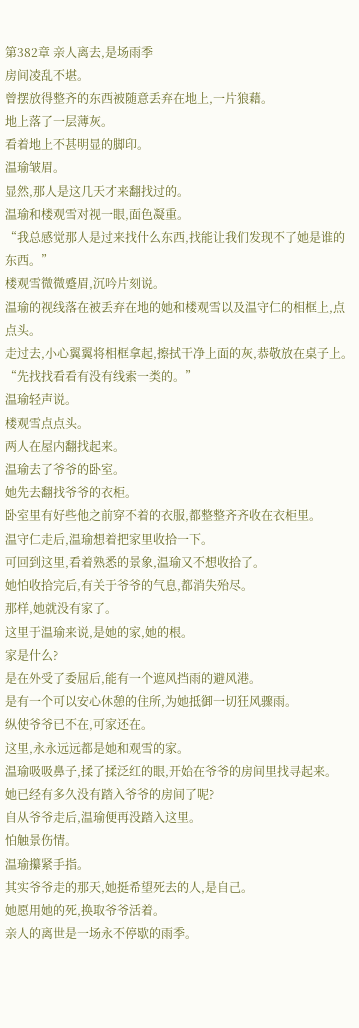第382章 亲人离去,是场雨季
房间凌乱不堪。
曾摆放得整齐的东西被随意丢弃在地上,一片狼藉。
地上落了一层薄灰。
看着地上不甚明显的脚印。
温瑜皱眉。
显然,那人是这几天才来翻找过的。
温瑜和楼观雪对视一眼,面色凝重。
“我总感觉那人是过来找什么东西,找能让我们发现不了她是谁的东西。”
楼观雪微微蹙眉,沉吟片刻说。
温瑜的视线落在被丢弃在地的她和楼观雪以及温守仁的相框上,点点头。
走过去,小心翼翼将相框拿起,擦拭干净上面的灰,恭敬放在桌子上。
“先找找看看有没有线索一类的。”
温瑜轻声说。
楼观雪点点头。
两人在屋内翻找起来。
温瑜去了爷爷的卧室。
她先去翻找爷爷的衣柜。
卧室里有好些他之前穿不着的衣服,都整整齐齐收在衣柜里。
温守仁走后,温瑜想着把家里收拾一下。
可回到这里,看着熟悉的景象,温瑜又不想收拾了。
她怕收拾完后,有关于爷爷的气息,都消失殆尽。
那样,她就没有家了。
这里于温瑜来说,是她的家,她的根。
家是什么?
是在外受了委屈后,能有一个遮风挡雨的避风港。
是有一个可以安心休憩的住所,为她抵御一切狂风骤雨。
纵使爷爷已不在,可家还在。
这里,永永远远都是她和观雪的家。
温瑜吸吸鼻子,揉了揉泛红的眼,开始在爷爷的房间里找寻起来。
她已经有多久没有踏入爷爷的房间了呢?
自从爷爷走后,温瑜便再没踏入这里。
怕触景伤情。
温瑜攥紧手指。
其实爷爷走的那天,她挺希望死去的人,是自己。
她愿用她的死,换取爷爷活着。
亲人的离世是一场永不停歇的雨季。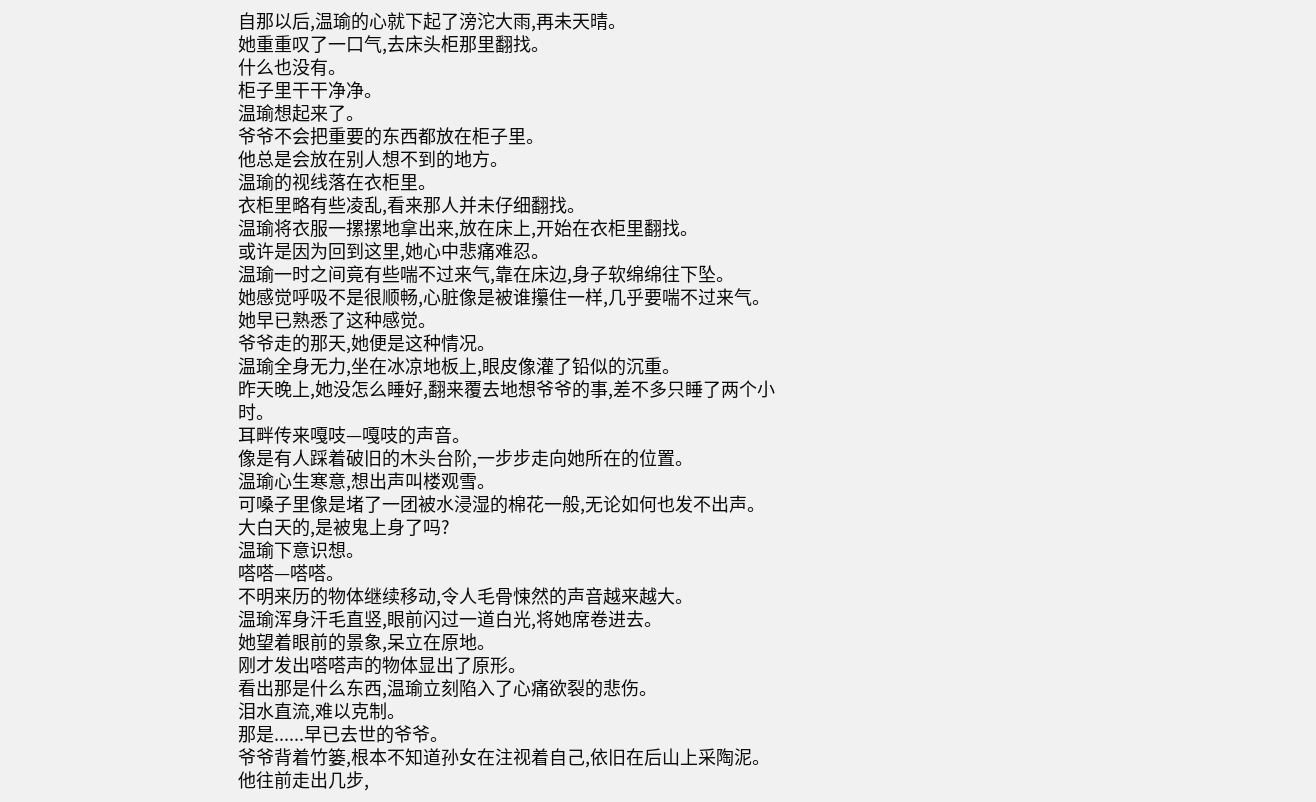自那以后,温瑜的心就下起了滂沱大雨,再未天晴。
她重重叹了一口气,去床头柜那里翻找。
什么也没有。
柜子里干干净净。
温瑜想起来了。
爷爷不会把重要的东西都放在柜子里。
他总是会放在别人想不到的地方。
温瑜的视线落在衣柜里。
衣柜里略有些凌乱,看来那人并未仔细翻找。
温瑜将衣服一摞摞地拿出来,放在床上,开始在衣柜里翻找。
或许是因为回到这里,她心中悲痛难忍。
温瑜一时之间竟有些喘不过来气,靠在床边,身子软绵绵往下坠。
她感觉呼吸不是很顺畅,心脏像是被谁攥住一样,几乎要喘不过来气。
她早已熟悉了这种感觉。
爷爷走的那天,她便是这种情况。
温瑜全身无力,坐在冰凉地板上,眼皮像灌了铅似的沉重。
昨天晚上,她没怎么睡好,翻来覆去地想爷爷的事,差不多只睡了两个小时。
耳畔传来嘎吱—嘎吱的声音。
像是有人踩着破旧的木头台阶,一步步走向她所在的位置。
温瑜心生寒意,想出声叫楼观雪。
可嗓子里像是堵了一团被水浸湿的棉花一般,无论如何也发不出声。
大白天的,是被鬼上身了吗?
温瑜下意识想。
嗒嗒—嗒嗒。
不明来历的物体继续移动,令人毛骨悚然的声音越来越大。
温瑜浑身汗毛直竖,眼前闪过一道白光,将她席卷进去。
她望着眼前的景象,呆立在原地。
刚才发出嗒嗒声的物体显出了原形。
看出那是什么东西,温瑜立刻陷入了心痛欲裂的悲伤。
泪水直流,难以克制。
那是......早已去世的爷爷。
爷爷背着竹篓,根本不知道孙女在注视着自己,依旧在后山上采陶泥。
他往前走出几步,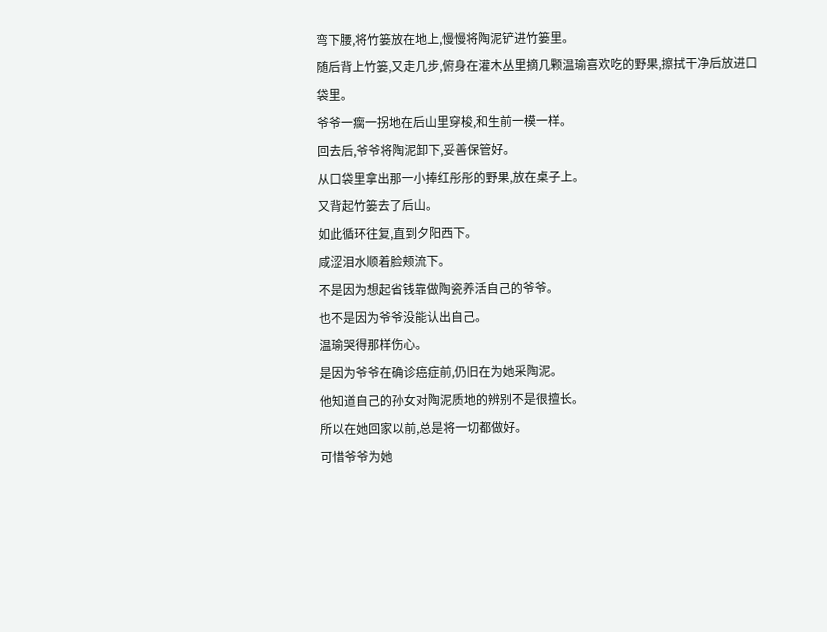弯下腰,将竹篓放在地上,慢慢将陶泥铲进竹篓里。
随后背上竹篓,又走几步,俯身在灌木丛里摘几颗温瑜喜欢吃的野果,擦拭干净后放进口袋里。
爷爷一瘸一拐地在后山里穿梭,和生前一模一样。
回去后,爷爷将陶泥卸下,妥善保管好。
从口袋里拿出那一小捧红彤彤的野果,放在桌子上。
又背起竹篓去了后山。
如此循环往复,直到夕阳西下。
咸涩泪水顺着脸颊流下。
不是因为想起省钱靠做陶瓷养活自己的爷爷。
也不是因为爷爷没能认出自己。
温瑜哭得那样伤心。
是因为爷爷在确诊癌症前,仍旧在为她采陶泥。
他知道自己的孙女对陶泥质地的辨别不是很擅长。
所以在她回家以前,总是将一切都做好。
可惜爷爷为她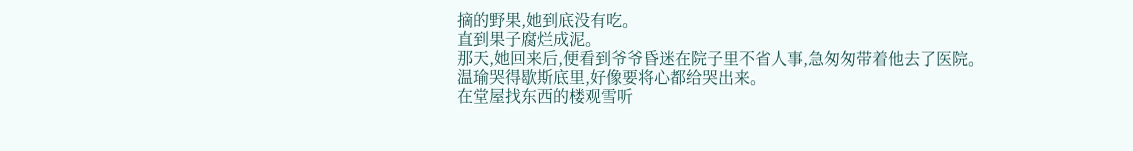摘的野果,她到底没有吃。
直到果子腐烂成泥。
那天,她回来后,便看到爷爷昏迷在院子里不省人事,急匆匆带着他去了医院。
温瑜哭得歇斯底里,好像要将心都给哭出来。
在堂屋找东西的楼观雪听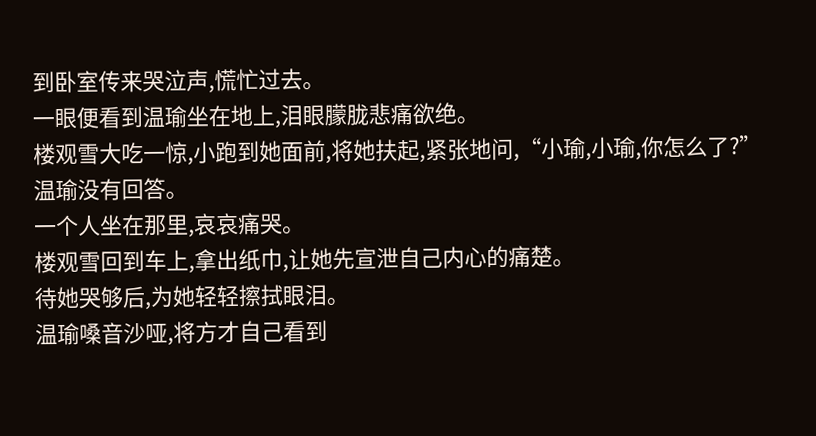到卧室传来哭泣声,慌忙过去。
一眼便看到温瑜坐在地上,泪眼朦胧悲痛欲绝。
楼观雪大吃一惊,小跑到她面前,将她扶起,紧张地问,“小瑜,小瑜,你怎么了?”
温瑜没有回答。
一个人坐在那里,哀哀痛哭。
楼观雪回到车上,拿出纸巾,让她先宣泄自己内心的痛楚。
待她哭够后,为她轻轻擦拭眼泪。
温瑜嗓音沙哑,将方才自己看到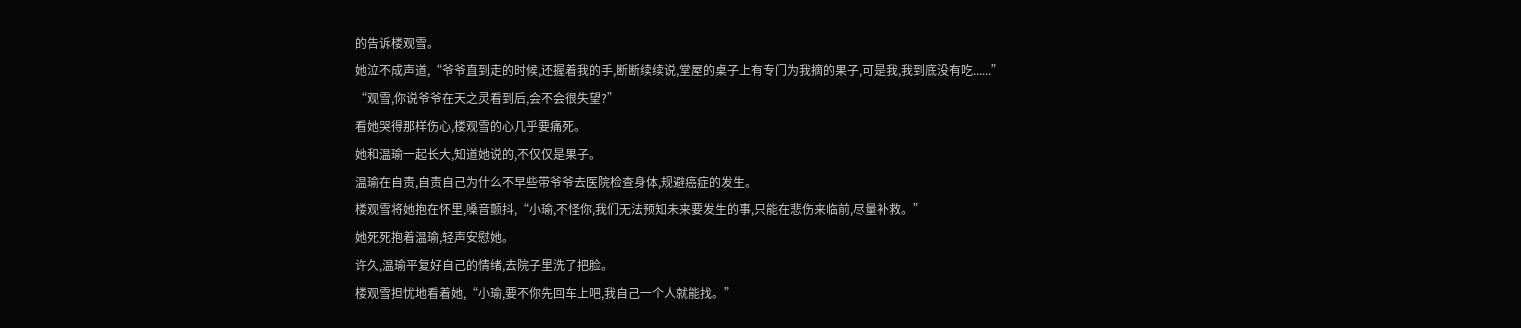的告诉楼观雪。
她泣不成声道,“爷爷直到走的时候,还握着我的手,断断续续说,堂屋的桌子上有专门为我摘的果子,可是我,我到底没有吃......”
“观雪,你说爷爷在天之灵看到后,会不会很失望?”
看她哭得那样伤心,楼观雪的心几乎要痛死。
她和温瑜一起长大,知道她说的,不仅仅是果子。
温瑜在自责,自责自己为什么不早些带爷爷去医院检查身体,规避癌症的发生。
楼观雪将她抱在怀里,嗓音颤抖,“小瑜,不怪你,我们无法预知未来要发生的事,只能在悲伤来临前,尽量补救。”
她死死抱着温瑜,轻声安慰她。
许久,温瑜平复好自己的情绪,去院子里洗了把脸。
楼观雪担忧地看着她,“小瑜,要不你先回车上吧,我自己一个人就能找。”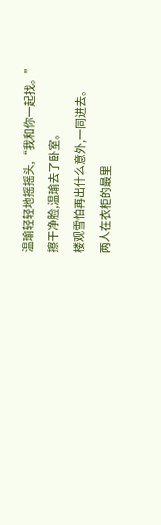温瑜轻轻地摇摇头,“我和你一起找。”
擦干净脸,温瑜去了卧室。
楼观雪怕再出什么意外,一同进去。
两人在衣柜的最里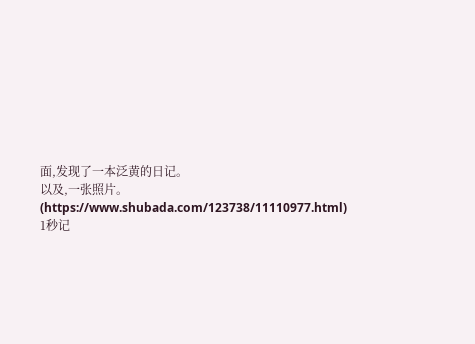面,发现了一本泛黄的日记。
以及,一张照片。
(https://www.shubada.com/123738/11110977.html)
1秒记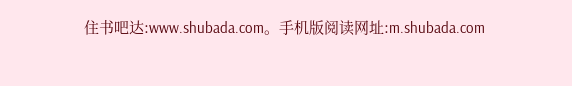住书吧达:www.shubada.com。手机版阅读网址:m.shubada.com